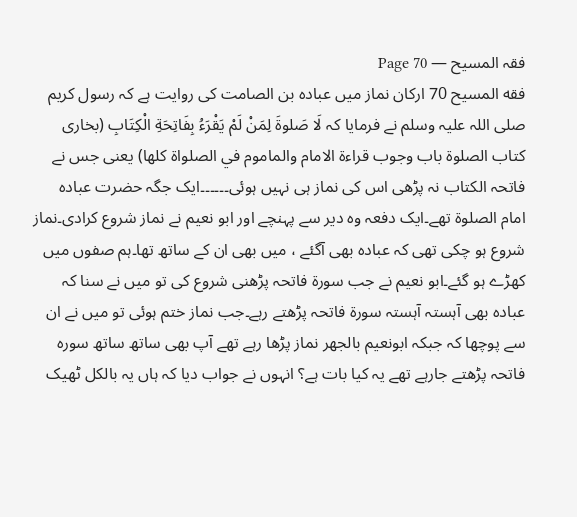فقہ المسیح — Page 70
فقه المسيح 70 ارکان نماز میں عبادہ بن الصامت کی روایت ہے کہ رسول کریم صلی اللہ علیہ وسلم نے فرمایا کہ لَا صَلوةَ لِمَنْ لَمْ يَقْرَءُ بِفَاتِحَةِ الْكِتَابِ (بخارى كتاب الصلوة باب وجوب قراءة الامام والماموم في الصلواة كلها) یعنی جس نے فاتحہ الکتاب نہ پڑھی اس کی نماز ہی نہیں ہوئی۔۔۔۔۔۔ایک جگہ حضرت عبادہ امام الصلوۃ تھے۔ایک دفعہ وہ دیر سے پہنچے اور ابو نعیم نے نماز شروع کرادی۔نماز شروع ہو چکی تھی کہ عبادہ بھی آگئے ، میں بھی ان کے ساتھ تھا۔ہم صفوں میں کھڑے ہو گئے۔ابو نعیم نے جب سورۃ فاتحہ پڑھنی شروع کی تو میں نے سنا کہ عبادہ بھی آہستہ آہستہ سورۃ فاتحہ پڑھتے رہے۔جب نماز ختم ہوئی تو میں نے ان سے پوچھا کہ جبکہ ابونعیم بالجھر نماز پڑھا رہے تھے آپ بھی ساتھ ساتھ سورہ فاتحہ پڑھتے جارہے تھے یہ کیا بات ہے؟ انہوں نے جواب دیا کہ ہاں یہ بالکل ٹھیک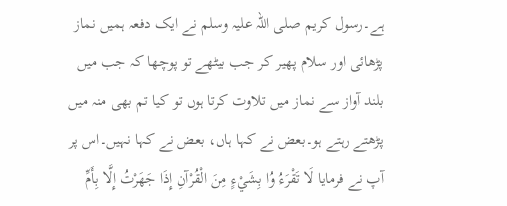ہے۔رسول کریم صلی اللہ علیہ وسلم نے ایک دفعہ ہمیں نماز پڑھائی اور سلام پھیر کر جب بیٹھے تو پوچھا کہ جب میں بلند آواز سے نماز میں تلاوت کرتا ہوں تو کیا تم بھی منہ میں پڑھتے رہتے ہو۔بعض نے کہا ہاں، بعض نے کہا نہیں۔اس پر آپ نے فرمایا لَا تَقْرَءُ وُا بِشَيْءٍ مِنَ الْقُرْآنِ إِذَا جَهَرْتُ إِلَّا بِأَمِّ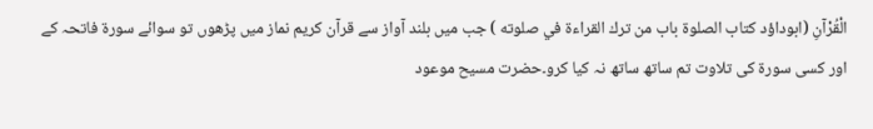الْقُرْآنِ (ابوداؤد كتاب الصلوة باب من ترك القراءة في صلوته ) جب میں بلند آواز سے قرآن کریم نماز میں پڑھوں تو سوائے سورۃ فاتحہ کے اور کسی سورۃ کی تلاوت تم ساتھ ساتھ نہ کیا کرو۔حضرت مسیح موعود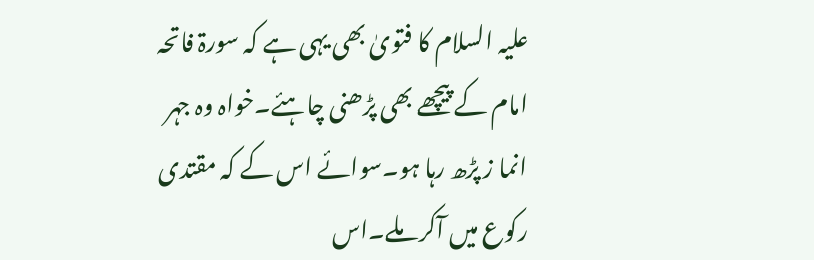علیہ السلام کا فتویٰ بھی یہی ہے کہ سورۃ فاتحہ امام کے پیچھے بھی پڑھنی چاہئے۔خواہ وہ جہر انما ز پڑھ رہا ہو۔سوائے اس کے کہ مقتدی رکوع میں آکر ملے۔اس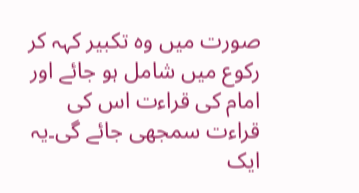صورت میں وہ تکبیر کہہ کر رکوع میں شامل ہو جائے اور امام کی قراءت اس کی قراءت سمجھی جائے گی۔یہ ایک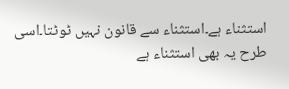استثناء ہے۔استثناء سے قانون نہیں ٹوٹتا۔اسی طرح یہ بھی استثناء ہے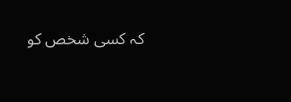کہ کسی شخص کو